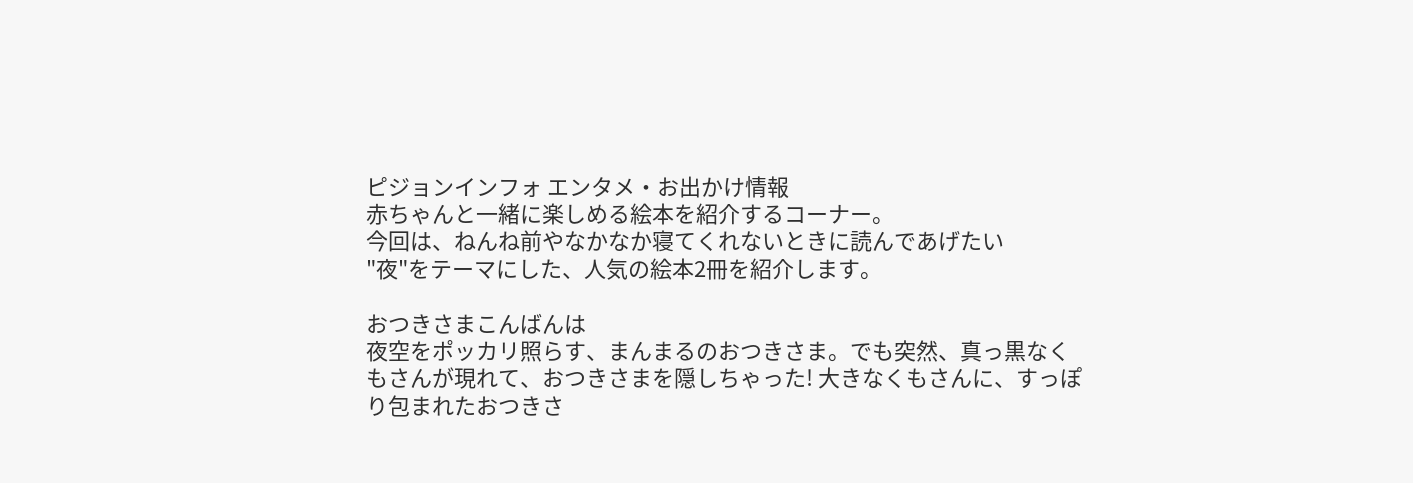ピジョンインフォ エンタメ・お出かけ情報
赤ちゃんと一緒に楽しめる絵本を紹介するコーナー。
今回は、ねんね前やなかなか寝てくれないときに読んであげたい
"夜"をテーマにした、人気の絵本2冊を紹介します。

おつきさまこんばんは
夜空をポッカリ照らす、まんまるのおつきさま。でも突然、真っ黒なくもさんが現れて、おつきさまを隠しちゃった! 大きなくもさんに、すっぽり包まれたおつきさ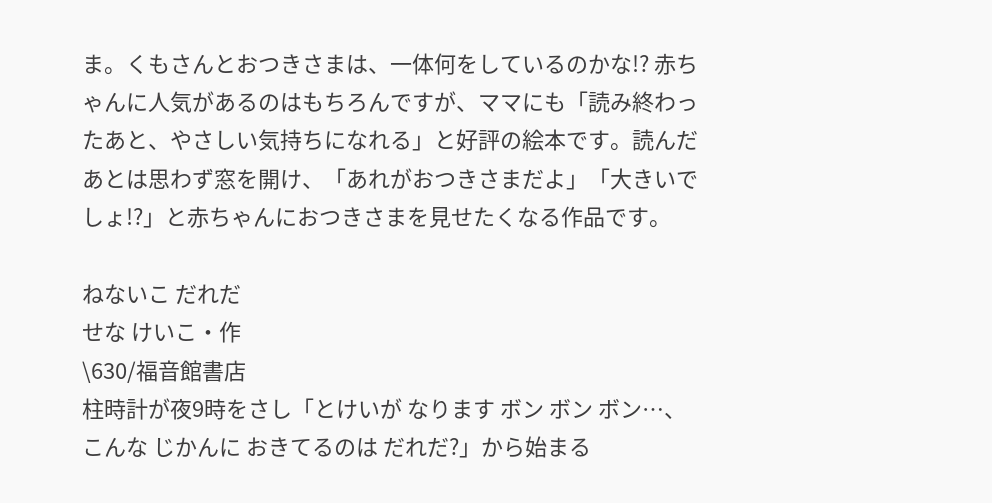ま。くもさんとおつきさまは、一体何をしているのかな!? 赤ちゃんに人気があるのはもちろんですが、ママにも「読み終わったあと、やさしい気持ちになれる」と好評の絵本です。読んだあとは思わず窓を開け、「あれがおつきさまだよ」「大きいでしょ!?」と赤ちゃんにおつきさまを見せたくなる作品です。

ねないこ だれだ
せな けいこ・作
\630/福音館書店
柱時計が夜9時をさし「とけいが なります ボン ボン ボン…、こんな じかんに おきてるのは だれだ?」から始まる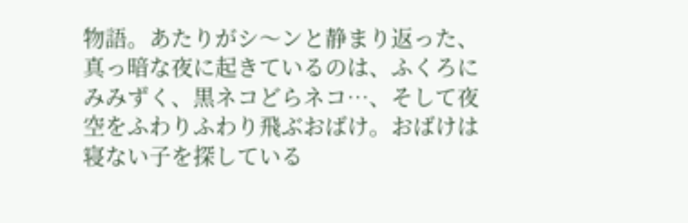物語。あたりがシ〜ンと静まり返った、真っ暗な夜に起きているのは、ふくろにみみずく、黒ネコどらネコ…、そして夜空をふわりふわり飛ぶおばけ。おばけは寝ない子を探している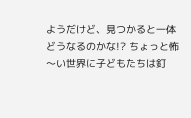ようだけど、見つかると一体どうなるのかな!? ちょっと怖〜い世界に子どもたちは釘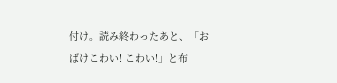付け。読み終わったあと、「おばけこわい! こわい!」と布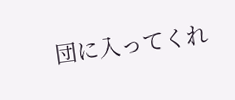団に入ってくれ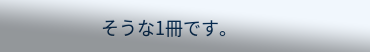そうな1冊です。